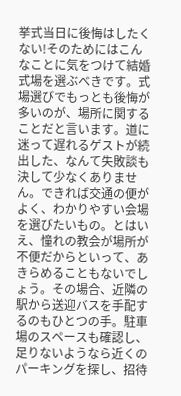挙式当日に後悔はしたくない!そのためにはこんなことに気をつけて結婚式場を選ぶべきです。式場選びでもっとも後悔が多いのが、場所に関することだと言います。道に迷って遅れるゲストが続出した、なんて失敗談も決して少なくありません。できれば交通の便がよく、わかりやすい会場を選びたいもの。とはいえ、憧れの教会が場所が不便だからといって、あきらめることもないでしょう。その場合、近隣の駅から送迎バスを手配するのもひとつの手。駐車場のスペースも確認し、足りないようなら近くのパーキングを探し、招待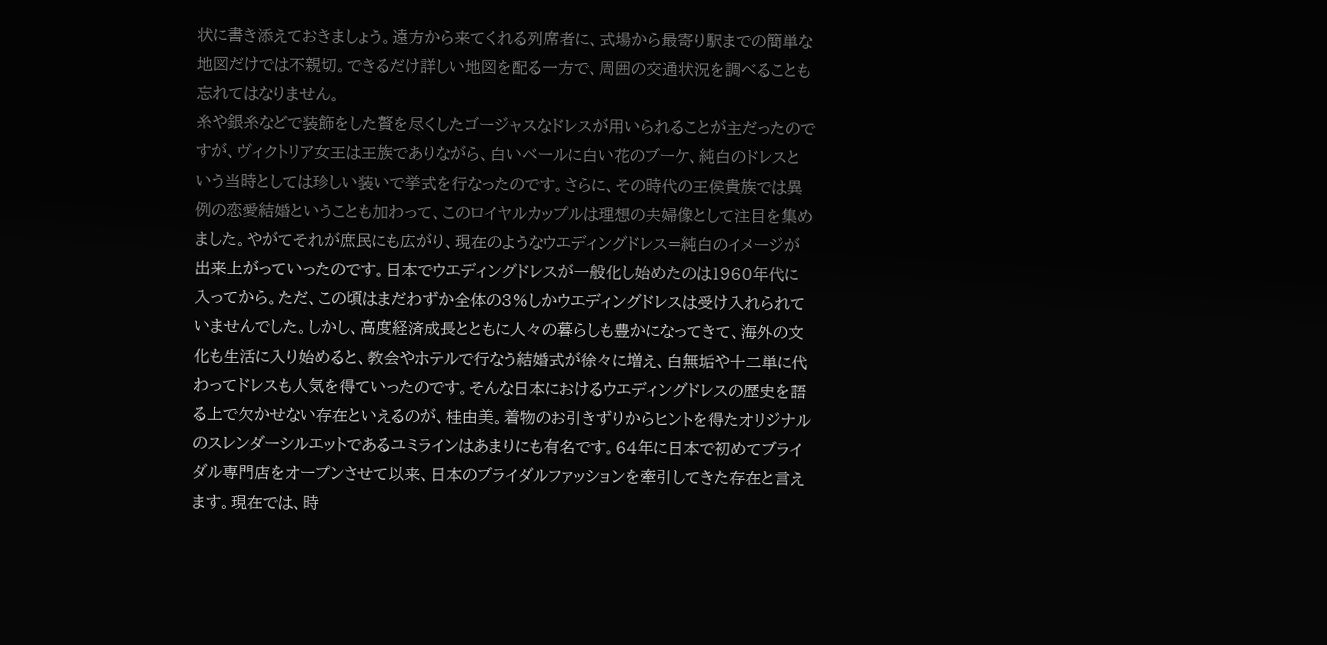状に書き添えておきましょう。遠方から来てくれる列席者に、式場から最寄り駅までの簡単な地図だけでは不親切。できるだけ詳しい地図を配る一方で、周囲の交通状況を調べることも忘れてはなりません。
糸や銀糸などで装飾をした贅を尽くしたゴージャスなドレスが用いられることが主だったのですが、ヴィクトリア女王は王族でありながら、白いベールに白い花のブーケ、純白のドレスという当時としては珍しい装いで挙式を行なったのです。さらに、その時代の王侯貴族では異例の恋愛結婚ということも加わって、このロイヤルカップルは理想の夫婦像として注目を集めました。やがてそれが庶民にも広がり、現在のようなウエディングドレス=純白のイメージが出来上がっていったのです。日本でウエディングドレスが一般化し始めたのは1960年代に入ってから。ただ、この頃はまだわずか全体の3%しかウエディングドレスは受け入れられていませんでした。しかし、高度経済成長とともに人々の暮らしも豊かになってきて、海外の文化も生活に入り始めると、教会やホテルで行なう結婚式が徐々に増え、白無垢や十二単に代わってドレスも人気を得ていったのです。そんな日本におけるウエディングドレスの歴史を語る上で欠かせない存在といえるのが、桂由美。着物のお引きずりからヒントを得たオリジナルのスレンダーシルエットであるユミラインはあまりにも有名です。64年に日本で初めてブライダル専門店をオープンさせて以来、日本のブライダルファッションを牽引してきた存在と言えます。現在では、時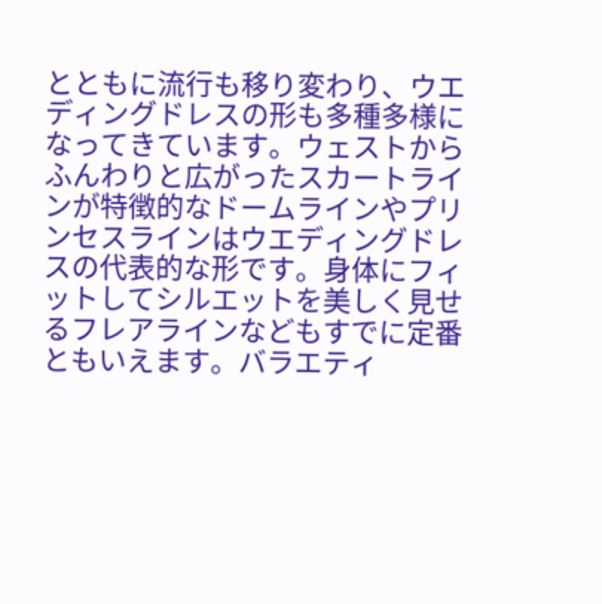とともに流行も移り変わり、ウエディングドレスの形も多種多様になってきています。ウェストからふんわりと広がったスカートラインが特徴的なドームラインやプリンセスラインはウエディングドレスの代表的な形です。身体にフィットしてシルエットを美しく見せるフレアラインなどもすでに定番ともいえます。バラエティ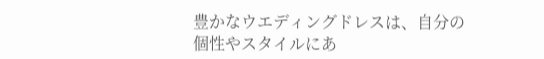豊かなウエディングドレスは、自分の個性やスタイルにあ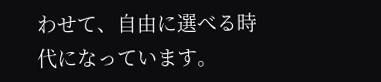わせて、自由に選べる時代になっています。